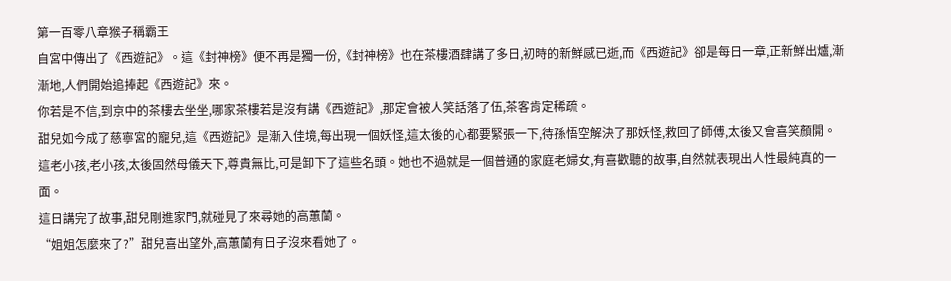第一百零八章猴子稱霸王
自宮中傳出了《西遊記》。這《封神榜》便不再是獨一份,《封神榜》也在茶樓酒肆講了多日,初時的新鮮感已逝,而《西遊記》卻是每日一章,正新鮮出爐,漸漸地,人們開始追捧起《西遊記》來。
你若是不信,到京中的茶樓去坐坐,哪家茶樓若是沒有講《西遊記》,那定會被人笑話落了伍,茶客肯定稀疏。
甜兒如今成了慈寧宮的寵兒,這《西遊記》是漸入佳境,每出現一個妖怪,這太後的心都要緊張一下,待孫悟空解決了那妖怪,救回了師傅,太後又會喜笑顏開。
這老小孩,老小孩,太後固然母儀天下,尊貴無比,可是卸下了這些名頭。她也不過就是一個普通的家庭老婦女,有喜歡聽的故事,自然就表現出人性最純真的一面。
這日講完了故事,甜兒剛進家門,就碰見了來尋她的高蕙蘭。
“姐姐怎麼來了?”甜兒喜出望外,高蕙蘭有日子沒來看她了。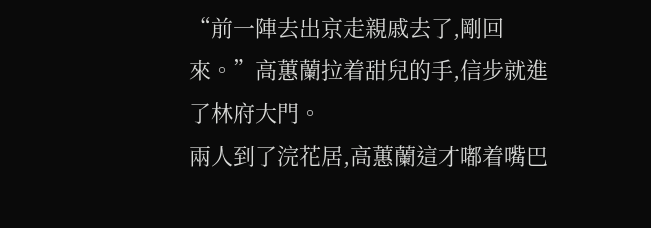“前一陣去出京走親戚去了,剛回來。”高蕙蘭拉着甜兒的手,信步就進了林府大門。
兩人到了浣花居,高蕙蘭這才嘟着嘴巴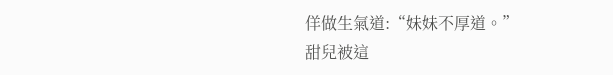佯做生氣道:“妹妹不厚道。”
甜兒被這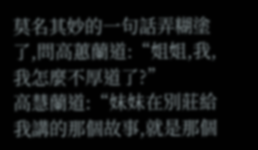莫名其妙的一句話弄糊塗了,問高蕙蘭道:“姐姐,我,我怎麼不厚道了?”
高慧蘭道:“妹妹在別莊給我講的那個故事,就是那個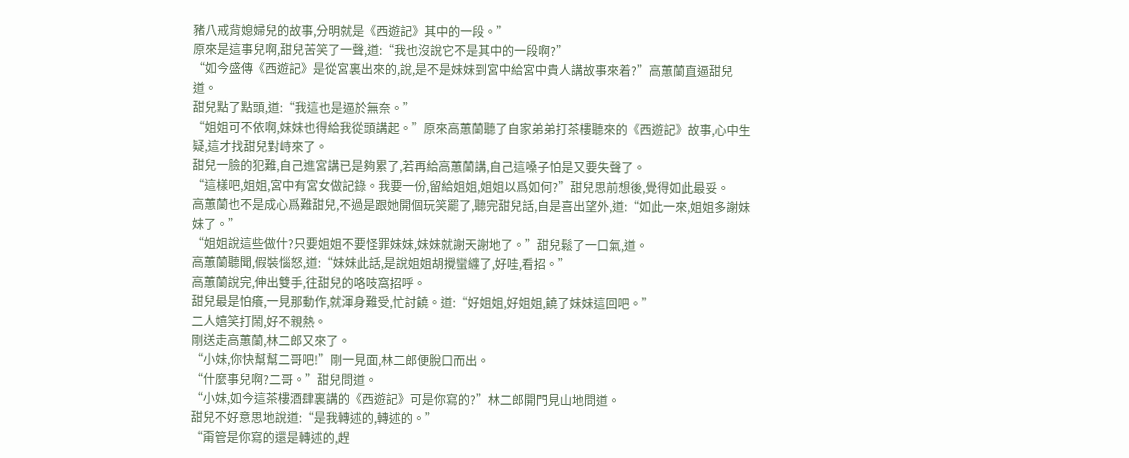豬八戒背媳婦兒的故事,分明就是《西遊記》其中的一段。”
原來是這事兒啊,甜兒苦笑了一聲,道:“我也沒說它不是其中的一段啊?”
“如今盛傳《西遊記》是從宮裏出來的,說,是不是妹妹到宮中給宮中貴人講故事來着?”高蕙蘭直逼甜兒道。
甜兒點了點頭,道:“我這也是逼於無奈。”
“姐姐可不依啊,妹妹也得給我從頭講起。”原來高蕙蘭聽了自家弟弟打茶樓聽來的《西遊記》故事,心中生疑,這才找甜兒對峙來了。
甜兒一臉的犯難,自己進宮講已是夠累了,若再給高蕙蘭講,自己這嗓子怕是又要失聲了。
“這樣吧,姐姐,宮中有宮女做記錄。我要一份,留給姐姐,姐姐以爲如何?”甜兒思前想後,覺得如此最妥。
高蕙蘭也不是成心爲難甜兒,不過是跟她開個玩笑罷了,聽完甜兒話,自是喜出望外,道:“如此一來,姐姐多謝妹妹了。”
“姐姐說這些做什?只要姐姐不要怪罪妹妹,妹妹就謝天謝地了。”甜兒鬆了一口氣,道。
高蕙蘭聽聞,假裝惱怒,道:“妹妹此話,是說姐姐胡攪蠻纏了,好哇,看招。”
高蕙蘭說完,伸出雙手,往甜兒的咯吱窩招呼。
甜兒最是怕癢,一見那動作,就渾身難受,忙討饒。道:“好姐姐,好姐姐,饒了妹妹這回吧。”
二人嬉笑打鬧,好不親熱。
剛送走高蕙蘭,林二郎又來了。
“小妹,你快幫幫二哥吧!”剛一見面,林二郎便脫口而出。
“什麼事兒啊?二哥。”甜兒問道。
“小妹,如今這茶樓酒肆裏講的《西遊記》可是你寫的?”林二郎開門見山地問道。
甜兒不好意思地說道:“是我轉述的,轉述的。”
“甭管是你寫的還是轉述的,趕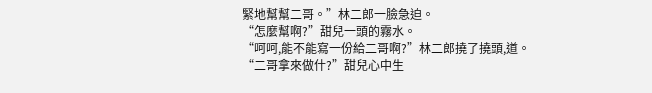緊地幫幫二哥。”林二郎一臉急迫。
“怎麼幫啊?”甜兒一頭的霧水。
“呵呵,能不能寫一份給二哥啊?”林二郎撓了撓頭,道。
“二哥拿來做什?”甜兒心中生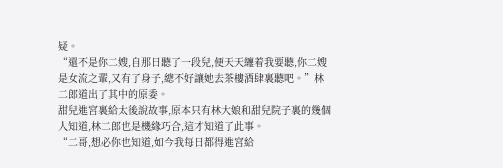疑。
“還不是你二嫂,自那日聽了一段兒,便天天纏着我要聽,你二嫂是女流之輩,又有了身子,總不好讓她去茶樓酒肆裏聽吧。”林二郎道出了其中的原委。
甜兒進宮裏給太後說故事,原本只有林大娘和甜兒院子裏的幾個人知道,林二郎也是機緣巧合,這才知道了此事。
“二哥,想必你也知道,如今我每日都得進宮給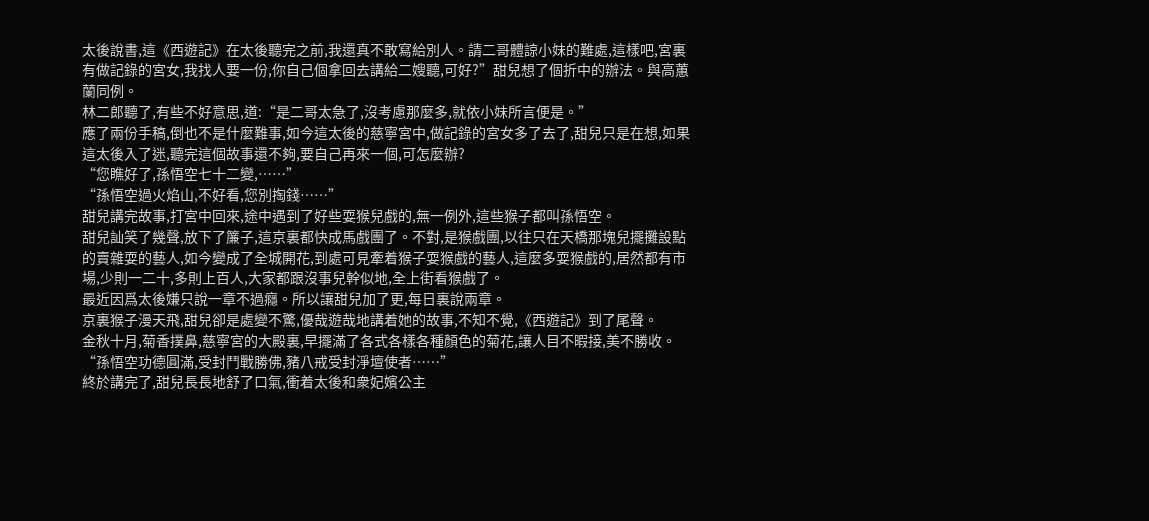太後說書,這《西遊記》在太後聽完之前,我還真不敢寫給別人。請二哥體諒小妹的難處,這樣吧,宮裏有做記錄的宮女,我找人要一份,你自己個拿回去講給二嫂聽,可好?”甜兒想了個折中的辦法。與高蕙蘭同例。
林二郎聽了,有些不好意思,道:“是二哥太急了,沒考慮那麼多,就依小妹所言便是。”
應了兩份手稿,倒也不是什麼難事,如今這太後的慈寧宮中,做記錄的宮女多了去了,甜兒只是在想,如果這太後入了迷,聽完這個故事還不夠,要自己再來一個,可怎麼辦?
“您瞧好了,孫悟空七十二變,……”
“孫悟空過火焰山,不好看,您別掏錢……”
甜兒講完故事,打宮中回來,途中遇到了好些耍猴兒戲的,無一例外,這些猴子都叫孫悟空。
甜兒訕笑了幾聲,放下了簾子,這京裏都快成馬戲團了。不對,是猴戲團,以往只在天橋那塊兒擺攤設點的賣雜耍的藝人,如今變成了全城開花,到處可見牽着猴子耍猴戲的藝人,這麼多耍猴戲的,居然都有市場,少則一二十,多則上百人,大家都跟沒事兒幹似地,全上街看猴戲了。
最近因爲太後嫌只說一章不過癮。所以讓甜兒加了更,每日裏說兩章。
京裏猴子漫天飛,甜兒卻是處變不驚,優哉遊哉地講着她的故事,不知不覺,《西遊記》到了尾聲。
金秋十月,菊香撲鼻,慈寧宮的大殿裏,早擺滿了各式各樣各種顏色的菊花,讓人目不暇接,美不勝收。
“孫悟空功德圓滿,受封鬥戰勝佛,豬八戒受封淨壇使者……”
終於講完了,甜兒長長地舒了口氣,衝着太後和衆妃嬪公主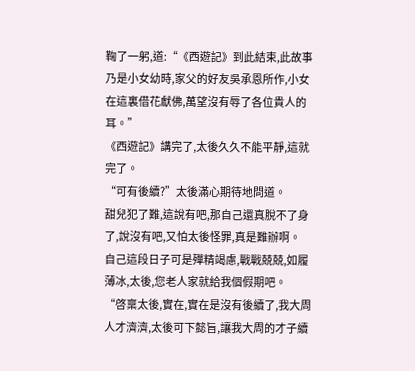鞠了一躬,道:“《西遊記》到此結束,此故事乃是小女幼時,家父的好友吳承恩所作,小女在這裏借花獻佛,萬望沒有辱了各位貴人的耳。”
《西遊記》講完了,太後久久不能平靜,這就完了。
“可有後續?”太後滿心期待地問道。
甜兒犯了難,這說有吧,那自己還真脫不了身了,說沒有吧,又怕太後怪罪,真是難辦啊。
自己這段日子可是殫精竭慮,戰戰兢兢,如履薄冰,太後,您老人家就給我個假期吧。
“啓稟太後,實在,實在是沒有後續了,我大周人才濟濟,太後可下懿旨,讓我大周的才子續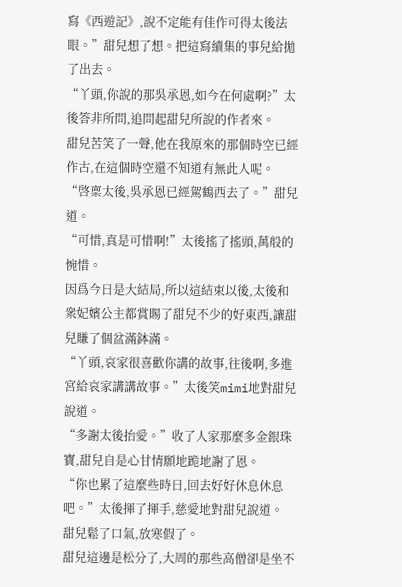寫《西遊記》,說不定能有佳作可得太後法眼。”甜兒想了想。把這寫續集的事兒給拋了出去。
“丫頭,你說的那吳承恩,如今在何處啊?”太後答非所問,追問起甜兒所說的作者來。
甜兒苦笑了一聲,他在我原來的那個時空已經作古,在這個時空還不知道有無此人呢。
“啓稟太後,吳承恩已經駕鶴西去了。”甜兒道。
“可惜,真是可惜啊!”太後搖了搖頭,萬般的惋惜。
因爲今日是大結局,所以這結束以後,太後和衆妃嬪公主都賞賜了甜兒不少的好東西,讓甜兒賺了個盆滿鉢滿。
“丫頭,哀家很喜歡你講的故事,往後啊,多進宮給哀家講講故事。”太後笑mimi地對甜兒說道。
“多謝太後抬愛。”收了人家那麼多金銀珠寶,甜兒自是心甘情願地跪地謝了恩。
“你也累了這麼些時日,回去好好休息休息吧。”太後揮了揮手,慈愛地對甜兒說道。
甜兒鬆了口氣,放寒假了。
甜兒這邊是松分了,大周的那些高僧卻是坐不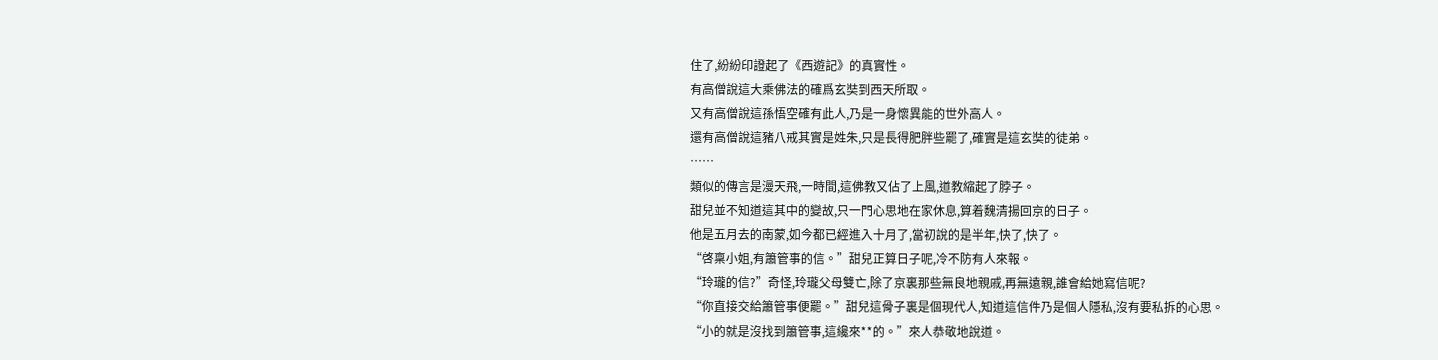住了,紛紛印證起了《西遊記》的真實性。
有高僧說這大乘佛法的確爲玄奘到西天所取。
又有高僧說這孫悟空確有此人,乃是一身懷異能的世外高人。
還有高僧說這豬八戒其實是姓朱,只是長得肥胖些罷了,確實是這玄奘的徒弟。
……
類似的傳言是漫天飛,一時間,這佛教又佔了上風,道教縮起了脖子。
甜兒並不知道這其中的變故,只一門心思地在家休息,算着魏清揚回京的日子。
他是五月去的南蒙,如今都已經進入十月了,當初說的是半年,快了,快了。
“啓稟小姐,有簫管事的信。”甜兒正算日子呢,冷不防有人來報。
“玲瓏的信?”奇怪,玲瓏父母雙亡,除了京裏那些無良地親戚,再無遠親,誰會給她寫信呢?
“你直接交給簫管事便罷。”甜兒這骨子裏是個現代人,知道這信件乃是個人隱私,沒有要私拆的心思。
“小的就是沒找到簫管事,這纔來**的。”來人恭敬地說道。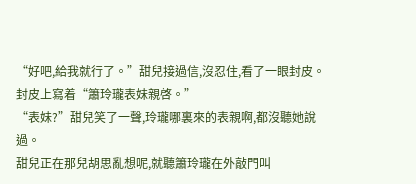“好吧,給我就行了。”甜兒接過信,沒忍住,看了一眼封皮。
封皮上寫着“簫玲瓏表妹親啓。”
“表妹?”甜兒笑了一聲,玲瓏哪裏來的表親啊,都沒聽她說過。
甜兒正在那兒胡思亂想呢,就聽簫玲瓏在外敲門叫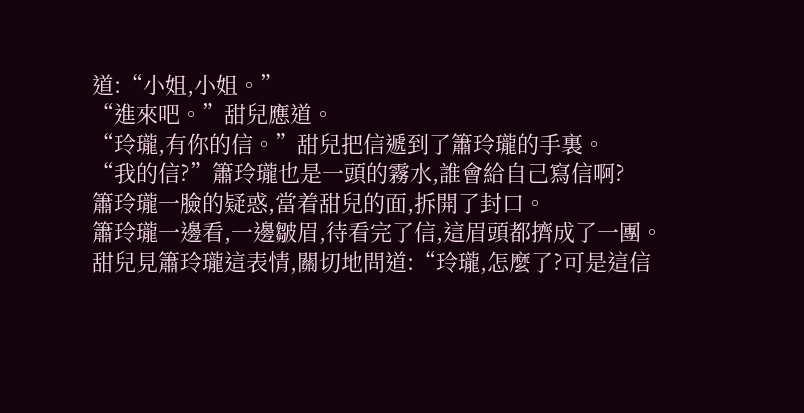道:“小姐,小姐。”
“進來吧。”甜兒應道。
“玲瓏,有你的信。”甜兒把信遞到了簫玲瓏的手裏。
“我的信?”簫玲瓏也是一頭的霧水,誰會給自己寫信啊?
簫玲瓏一臉的疑惑,當着甜兒的面,拆開了封口。
簫玲瓏一邊看,一邊皺眉,待看完了信,這眉頭都擠成了一團。
甜兒見簫玲瓏這表情,關切地問道:“玲瓏,怎麼了?可是這信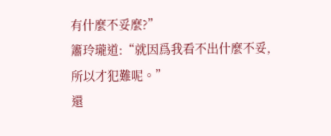有什麼不妥麼?”
簫玲瓏道:“就因爲我看不出什麼不妥,所以才犯難呢。”
還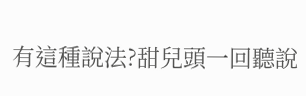有這種說法?甜兒頭一回聽說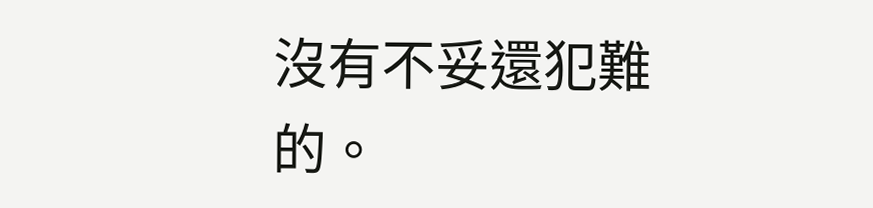沒有不妥還犯難的。